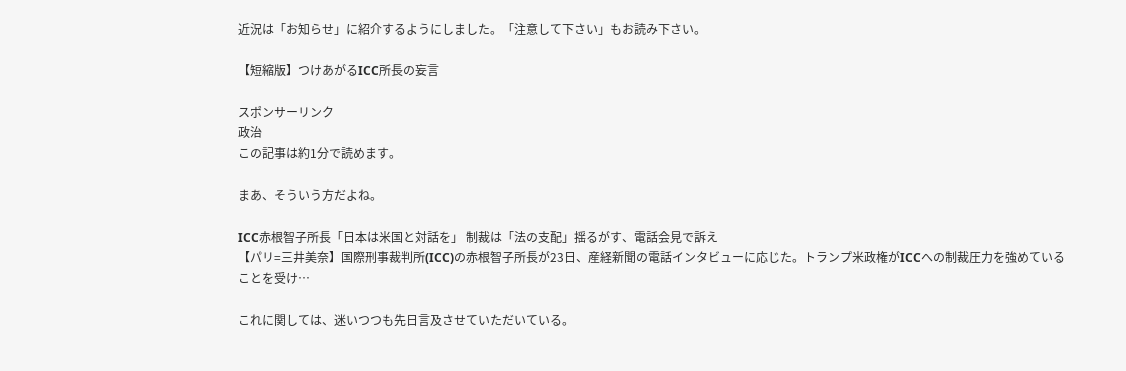近況は「お知らせ」に紹介するようにしました。「注意して下さい」もお読み下さい。

【短縮版】つけあがるICC所長の妄言

スポンサーリンク
政治
この記事は約1分で読めます。

まあ、そういう方だよね。

ICC赤根智子所長「日本は米国と対話を」 制裁は「法の支配」揺るがす、電話会見で訴え
【パリ=三井美奈】国際刑事裁判所(ICC)の赤根智子所長が23日、産経新聞の電話インタビューに応じた。トランプ米政権がICCへの制裁圧力を強めていることを受け…

これに関しては、迷いつつも先日言及させていただいている。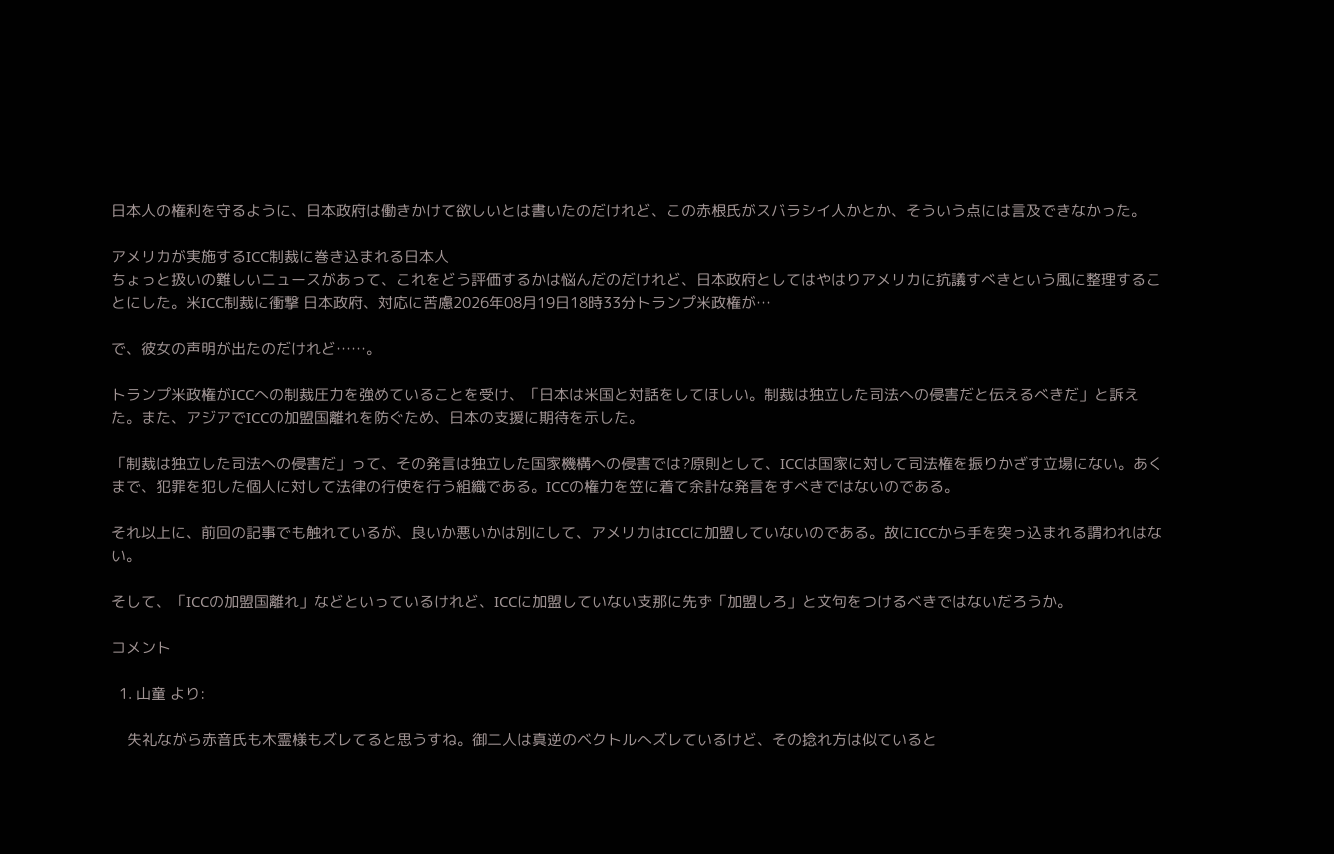日本人の権利を守るように、日本政府は働きかけて欲しいとは書いたのだけれど、この赤根氏がスバラシイ人かとか、そういう点には言及できなかった。

アメリカが実施するICC制裁に巻き込まれる日本人
ちょっと扱いの難しいニュースがあって、これをどう評価するかは悩んだのだけれど、日本政府としてはやはりアメリカに抗議すべきという風に整理することにした。米ICC制裁に衝撃 日本政府、対応に苦慮2026年08月19日18時33分トランプ米政権が…

で、彼女の声明が出たのだけれど……。

トランプ米政権がICCへの制裁圧力を強めていることを受け、「日本は米国と対話をしてほしい。制裁は独立した司法への侵害だと伝えるべきだ」と訴えた。また、アジアでICCの加盟国離れを防ぐため、日本の支援に期待を示した。

「制裁は独立した司法への侵害だ」って、その発言は独立した国家機構への侵害では?原則として、ICCは国家に対して司法権を振りかざす立場にない。あくまで、犯罪を犯した個人に対して法律の行使を行う組織である。ICCの権力を笠に着て余計な発言をすべきではないのである。

それ以上に、前回の記事でも触れているが、良いか悪いかは別にして、アメリカはICCに加盟していないのである。故にICCから手を突っ込まれる謂われはない。

そして、「ICCの加盟国離れ」などといっているけれど、ICCに加盟していない支那に先ず「加盟しろ」と文句をつけるべきではないだろうか。

コメント

  1. 山童 より:

    失礼ながら赤音氏も木霊様もズレてると思うすね。御二人は真逆のベクトルへズレているけど、その捻れ方は似ていると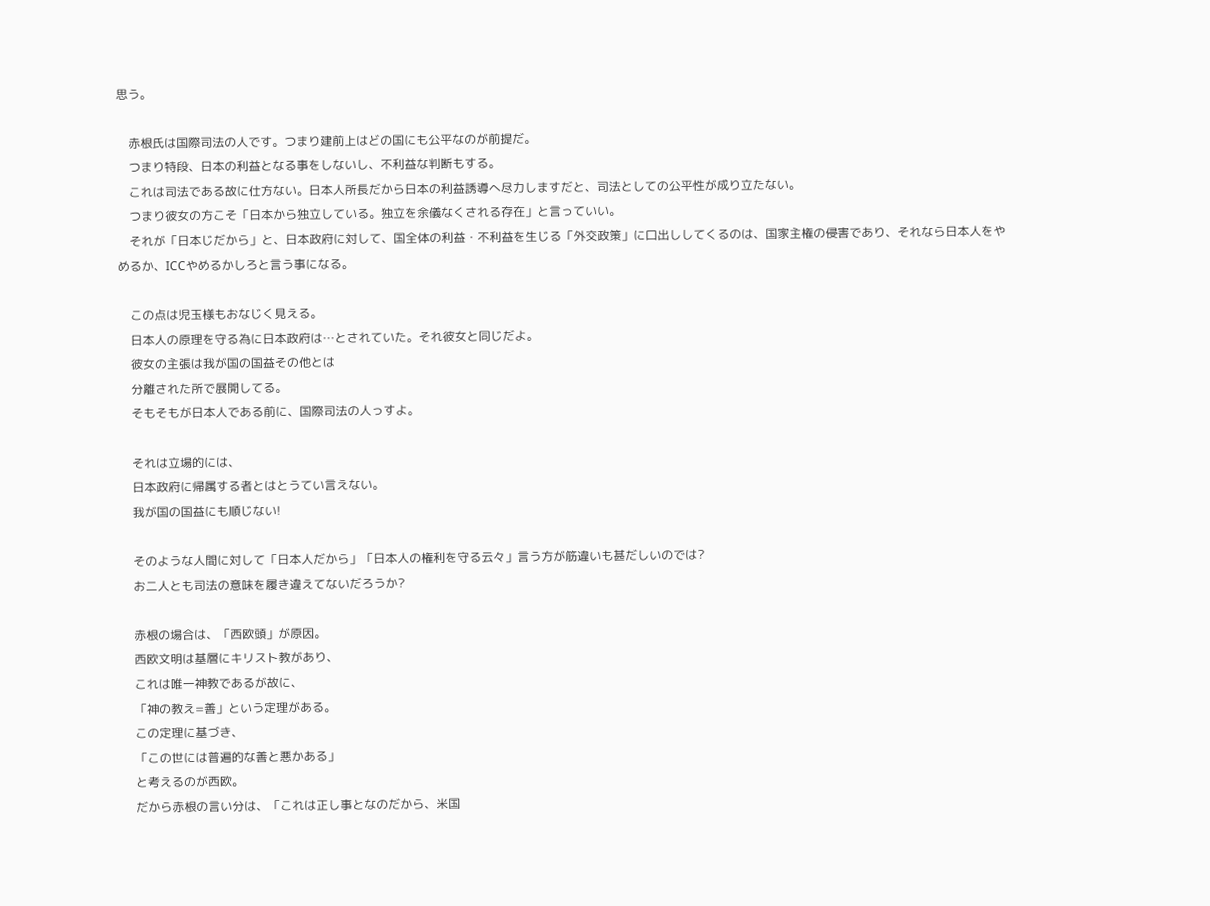思う。

    赤根氏は国際司法の人です。つまり建前上はどの国にも公平なのが前提だ。
    つまり特段、日本の利益となる事をしないし、不利益な判断もする。
    これは司法である故に仕方ない。日本人所長だから日本の利益誘導へ尽力しますだと、司法としての公平性が成り立たない。
    つまり彼女の方こそ「日本から独立している。独立を余儀なくされる存在」と言っていい。
    それが「日本じだから」と、日本政府に対して、国全体の利益・不利益を生じる「外交政策」に口出ししてくるのは、国家主権の侵害であり、それなら日本人をやめるか、ICCやめるかしろと言う事になる。

    この点は児玉様もおなじく見える。
    日本人の原理を守る為に日本政府は…とされていた。それ彼女と同じだよ。
    彼女の主張は我が国の国益その他とは
    分離された所で展開してる。
    そもそもが日本人である前に、国際司法の人っすよ。

    それは立場的には、
    日本政府に帰属する者とはとうてい言えない。
    我が国の国益にも順じない!

    そのような人間に対して「日本人だから」「日本人の権利を守る云々」言う方が筋違いも甚だしいのでは?
    お二人とも司法の意味を履き違えてないだろうか?

    赤根の場合は、「西欧頭」が原因。
    西欧文明は基層にキリスト教があり、
    これは唯一神教であるが故に、
    「神の教え=善」という定理がある。
    この定理に基づき、
    「この世には普遍的な善と悪かある」
    と考えるのが西欧。
    だから赤根の言い分は、「これは正し事となのだから、米国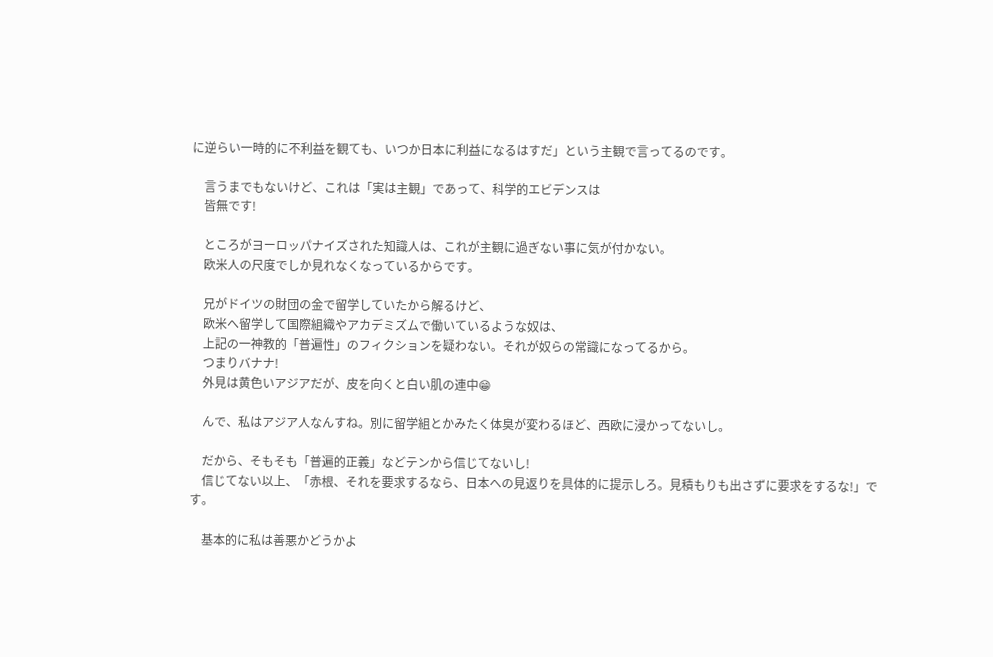に逆らい一時的に不利益を観ても、いつか日本に利益になるはすだ」という主観で言ってるのです。

    言うまでもないけど、これは「実は主観」であって、科学的エビデンスは
    皆無です!

    ところがヨーロッパナイズされた知識人は、これが主観に過ぎない事に気が付かない。
    欧米人の尺度でしか見れなくなっているからです。

    兄がドイツの財団の金で留学していたから解るけど、
    欧米へ留学して国際組織やアカデミズムで働いているような奴は、
    上記の一神教的「普遍性」のフィクションを疑わない。それが奴らの常識になってるから。
    つまりバナナ!
    外見は黄色いアジアだが、皮を向くと白い肌の連中😁

    んで、私はアジア人なんすね。別に留学組とかみたく体臭が変わるほど、西欧に浸かってないし。

    だから、そもそも「普遍的正義」などテンから信じてないし!
    信じてない以上、「赤根、それを要求するなら、日本への見返りを具体的に提示しろ。見積もりも出さずに要求をするな!」です。

    基本的に私は善悪かどうかよ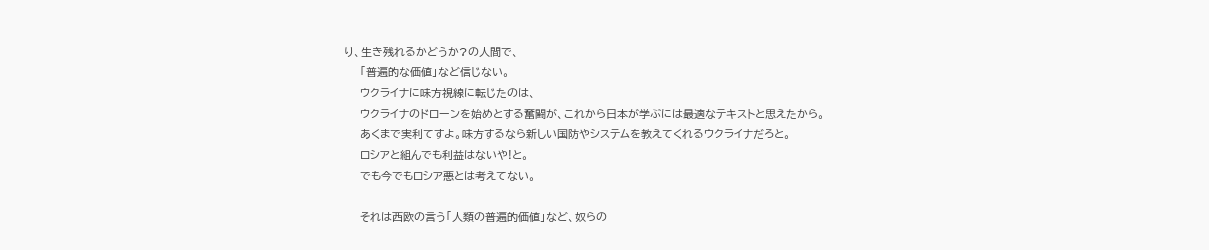り、生き残れるかどうか?の人間で、
    「普遍的な価値」など信じない。
    ウクライナに味方視線に転じたのは、
    ウクライナのドローンを始めとする奮闘が、これから日本が学ぶには最適なテキストと思えたから。
    あくまで実利てすよ。味方するなら新しい国防やシステムを教えてくれるウクライナだろと。
    ロシアと組んでも利益はないや!と。
    でも今でもロシア悪とは考えてない。

    それは西欧の言う「人類の普遍的価値」など、奴らの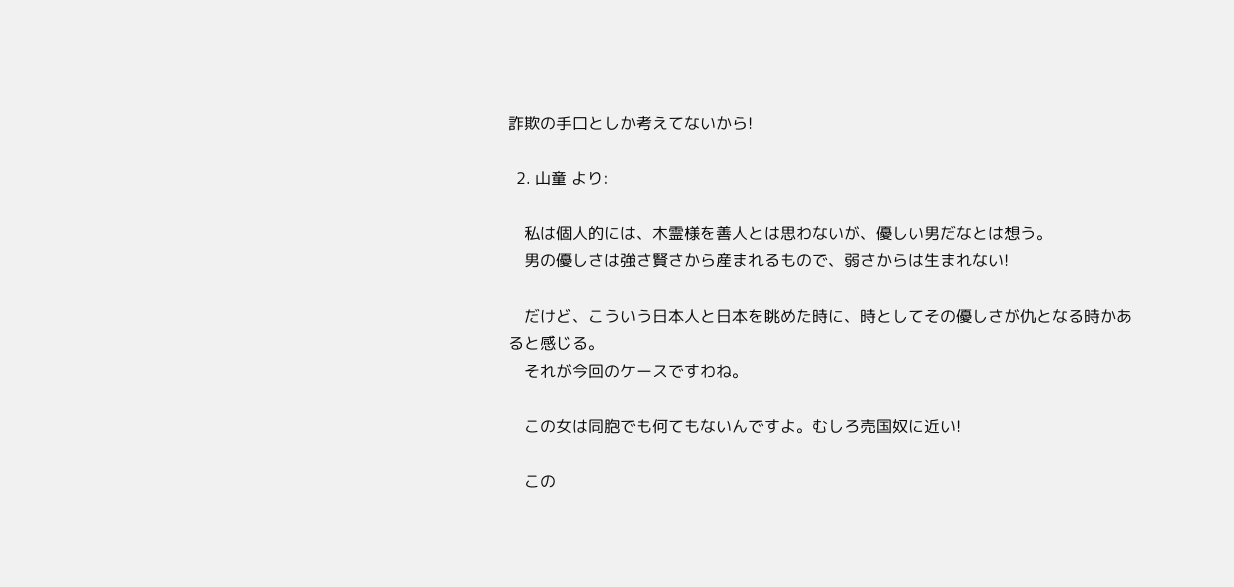詐欺の手口としか考えてないから!

  2. 山童 より:

    私は個人的には、木霊様を善人とは思わないが、優しい男だなとは想う。
    男の優しさは強さ賢さから産まれるもので、弱さからは生まれない!

    だけど、こういう日本人と日本を眺めた時に、時としてその優しさが仇となる時かあると感じる。
    それが今回のケースですわね。

    この女は同胞でも何てもないんですよ。むしろ売国奴に近い!

    この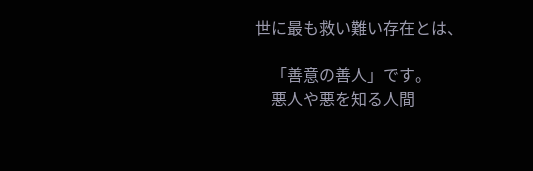世に最も救い難い存在とは、

    「善意の善人」です。
    悪人や悪を知る人間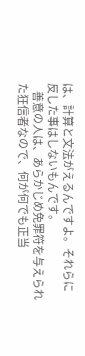は、計算と文法がえるんですよ。それらに反した事はしないもんです。
    善意の人は、あらかじめ免罪符を与えられた狂信者なので、何が何でも正当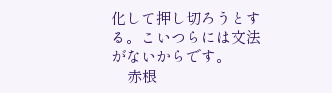化して押し切ろうとする。こいつらには文法がないからです。
    赤根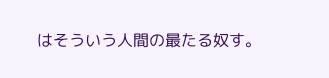はそういう人間の最たる奴す。